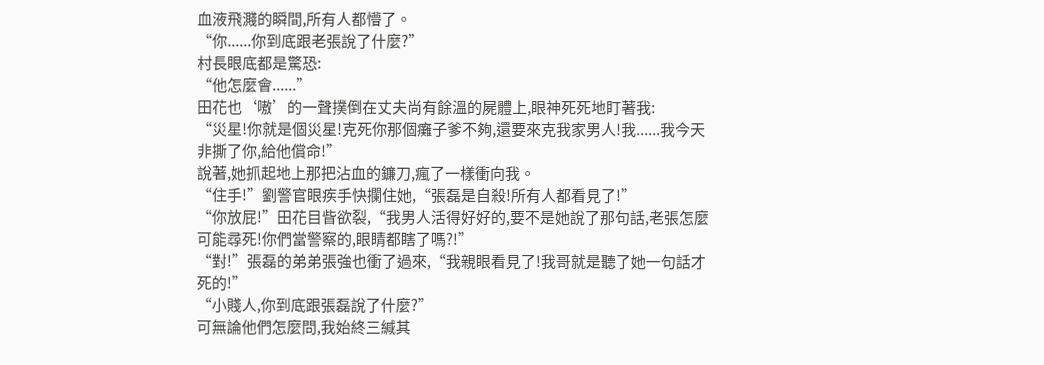血液飛濺的瞬間,所有人都懵了。
“你......你到底跟老張說了什麼?”
村長眼底都是驚恐:
“他怎麼會......”
田花也‘嗷’的一聲撲倒在丈夫尚有餘溫的屍體上,眼神死死地盯著我:
“災星!你就是個災星!克死你那個癱子爹不夠,還要來克我家男人!我......我今天非撕了你,給他償命!”
說著,她抓起地上那把沾血的鐮刀,瘋了一樣衝向我。
“住手!”劉警官眼疾手快攔住她,“張磊是自殺!所有人都看見了!”
“你放屁!”田花目眥欲裂,“我男人活得好好的,要不是她說了那句話,老張怎麼可能尋死!你們當警察的,眼睛都瞎了嗎?!”
“對!”張磊的弟弟張強也衝了過來,“我親眼看見了!我哥就是聽了她一句話才死的!”
“小賤人,你到底跟張磊說了什麼?”
可無論他們怎麼問,我始終三緘其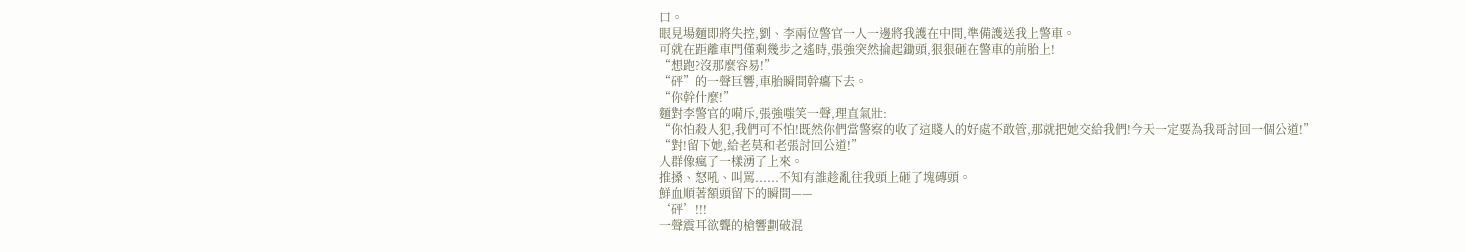口。
眼見場麵即將失控,劉、李兩位警官一人一邊將我護在中間,準備護送我上警車。
可就在距離車門僅剩幾步之遙時,張強突然掄起鋤頭,狠狠砸在警車的前胎上!
“想跑?沒那麼容易!”
“砰”的一聲巨響,車胎瞬間幹癟下去。
“你幹什麼!”
麵對李警官的嗬斥,張強嗤笑一聲,理直氣壯:
“你怕殺人犯,我們可不怕!既然你們當警察的收了這賤人的好處不敢管,那就把她交給我們!今天一定要為我哥討回一個公道!”
“對!留下她,給老莫和老張討回公道!”
人群像瘋了一樣湧了上來。
推搡、怒吼、叫罵......不知有誰趁亂往我頭上砸了塊磚頭。
鮮血順著額頭留下的瞬間——
‘砰’!!!
一聲震耳欲聾的槍響劃破混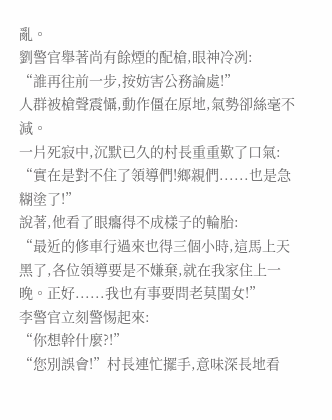亂。
劉警官舉著尚有餘煙的配槍,眼神冷冽:
“誰再往前一步,按妨害公務論處!”
人群被槍聲震懾,動作僵在原地,氣勢卻絲毫不減。
一片死寂中,沉默已久的村長重重歎了口氣:
“實在是對不住了領導們!鄉親們......也是急糊塗了!”
說著,他看了眼癟得不成樣子的輪胎:
“最近的修車行過來也得三個小時,這馬上天黑了,各位領導要是不嫌棄,就在我家住上一晚。正好......我也有事要問老莫閨女!”
李警官立刻警惕起來:
“你想幹什麼?!”
“您別誤會!”村長連忙擺手,意味深長地看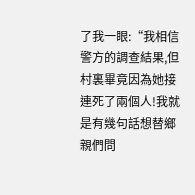了我一眼:“我相信警方的調查結果,但村裏畢竟因為她接連死了兩個人!我就是有幾句話想替鄉親們問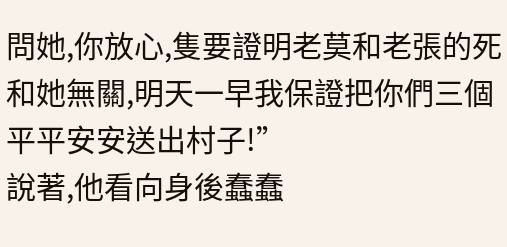問她,你放心,隻要證明老莫和老張的死和她無關,明天一早我保證把你們三個平平安安送出村子!”
說著,他看向身後蠢蠢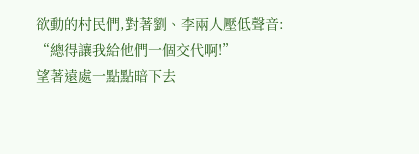欲動的村民們,對著劉、李兩人壓低聲音:
“總得讓我給他們一個交代啊!”
望著遠處一點點暗下去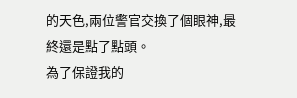的天色,兩位警官交換了個眼神,最終還是點了點頭。
為了保證我的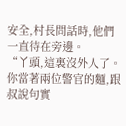安全,村長問話時,他們一直待在旁邊。
“丫頭,這裏沒外人了。你當著兩位警官的麵,跟叔說句實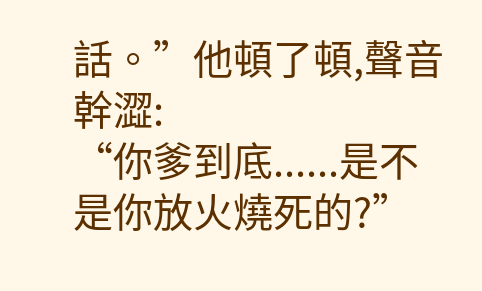話。”他頓了頓,聲音幹澀:
“你爹到底......是不是你放火燒死的?”